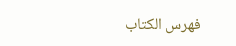فهرس الكتاب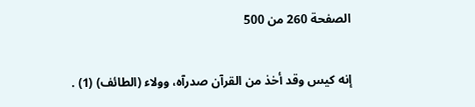الصفحة 260 من 500

إنه كيس وقد أخذ من القرآن صدرآه، وولاء (الطائف) (1) .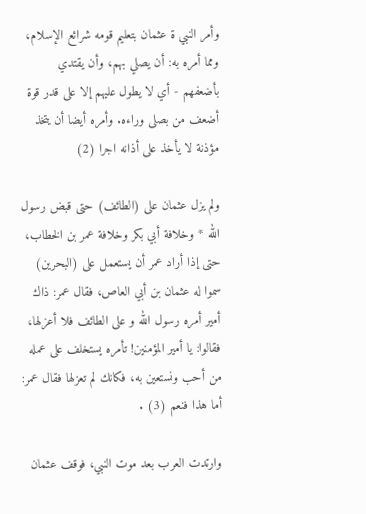وأمر النبي ة عثمان بتعليم قومه شرائع الإسلام، ومما أمره به: أن يصلي بهم، وأن يقتدي بأضعفهم - أي لا يطول عليهم إلا على قدر قوة أضعف من بصلى وراءه. وأمره أيضا أن يتخذ مؤذنة لا يأخذ على أذانه اجرا (2)

ولم يزل عثمان على (الطائف) حتى قبض رسول الله * وخلافة أبي بكر وخلافة عمر بن الخطاب، حتى إذا أراد عمر أن يستعمل على (البحرين) سموا له عثمان بن أبي العاص، فقال عمر: ذاك أمير أمره رسول الله و على الطائف فلا أعزلها، فقالوا: يا أمير المؤمنين! تأمره يستخلف على عمله من أحب ونستعين به، فكانك لم تعزلها فقال عمر: أما هذا فنعم (3) .

وارتدت العرب بعد موت النبي، فوقف عثمان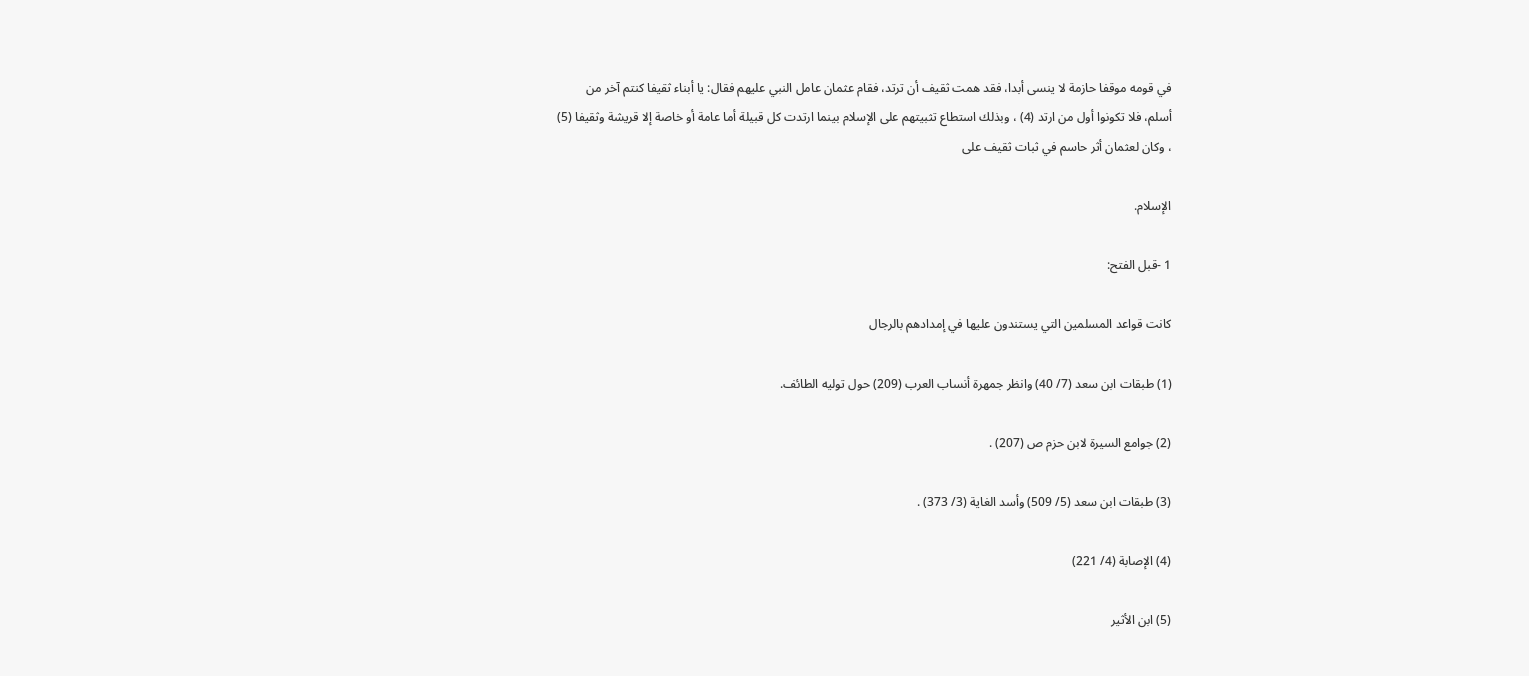في قومه موقفا حازمة لا ينسى أبدا، فقد همت ثقيف أن ترتد، فقام عثمان عامل النبي عليهم فقال: يا أبناء ثقيفا كنتم آخر من أسلم، فلا تكونوا أول من ارتد (4) ، وبذلك استطاع تثبيتهم على الإسلام بينما ارتدت كل قبيلة أما عامة أو خاصة إلا قريشة وثقيفا (5) ، وكان لعثمان أثر حاسم في ثبات ثقيف على

الإسلام.

1 -قبل الفتح:

كانت قواعد المسلمين التي يستندون عليها في إمدادهم بالرجال

(1) طبقات ابن سعد (7/ 40) وانظر جمهرة أنساب العرب (209) حول توليه الطائف.

(2) جوامع السيرة لابن حزم ص (207) .

(3) طبقات ابن سعد (5/ 509) وأسد الغاية (3/ 373) .

(4) الإصابة (4/ 221)

(5) ابن الأثير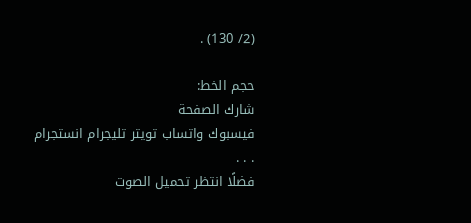(2/ 130) .

حجم الخط:
شارك الصفحة
فيسبوك واتساب تويتر تليجرام انستجرام
. . .
فضلًا انتظر تحميل الصوت